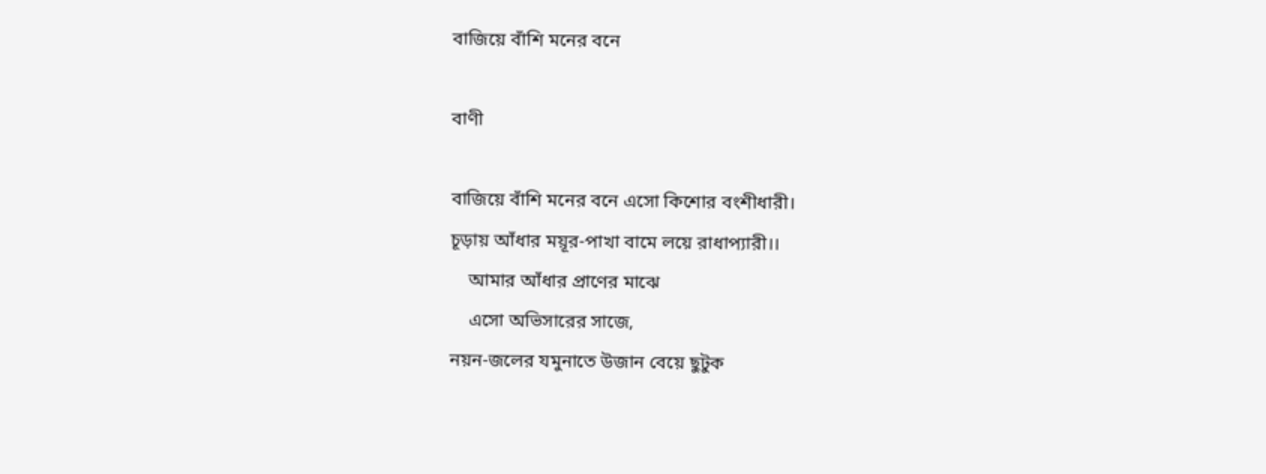বাজিয়ে বাঁশি মনের বনে

বাণী

বাজিয়ে বাঁশি মনের বনে এসো কিশোর বংশীধারী।
চূড়ায় আঁধার ময়ূর-পাখা বামে লয়ে রাধাপ্যারী।।
    আমার আঁধার প্রাণের মাঝে
    এসো অভিসারের সাজে,
নয়ন-জলের যমুনাতে উজান বেয়ে ছুটুক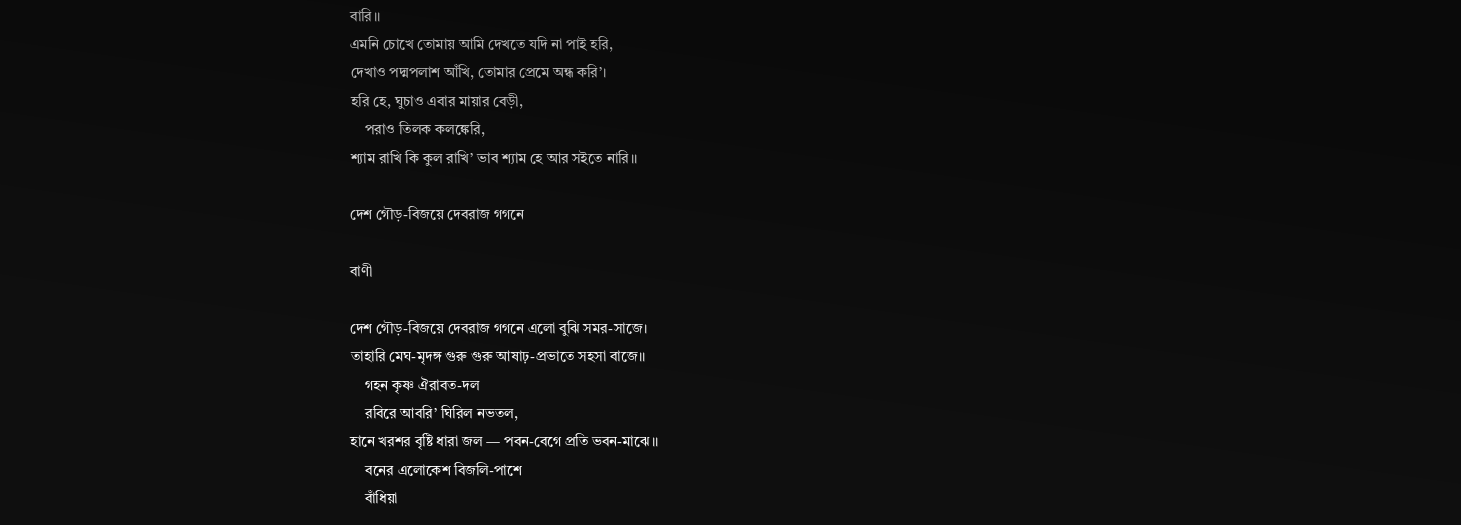বারি।।
এমনি চোখে তোমায় আমি দেখতে যদি না পাই হরি,
দেখাও পদ্মপলাশ আঁখি, তোমার প্রেমে অন্ধ করি’।
হরি হে, ঘুচাও এবার মায়ার বেড়ী,
    পরাও তিলক কলঙ্কেরি,
শ্যাম রাখি কি কুল রাখি’ ভাব শ্যাম হে আর সইতে নারি।।

দেশ গৌড়-বিজয়ে দেবরাজ গগনে

বাণী

দেশ গৌড়-বিজয়ে দেবরাজ গগনে এলো বুঝি সমর-সাজে।
তাহারি মেঘ-মৃদঙ্গ গুরু গুরু আষাঢ়-প্রভাতে সহসা বাজে।।
    গহন কৃষ্ণ ঐরাবত-দল
    রবিরে আবরি’ ঘিরিল নভতল,
হানে খরশর বৃষ্টি ধারা জল — পবন-বেগে প্রতি ভবন-মাঝে।।
    বনের এলোকেশ বিজলি-পাশে
    বাঁধিয়া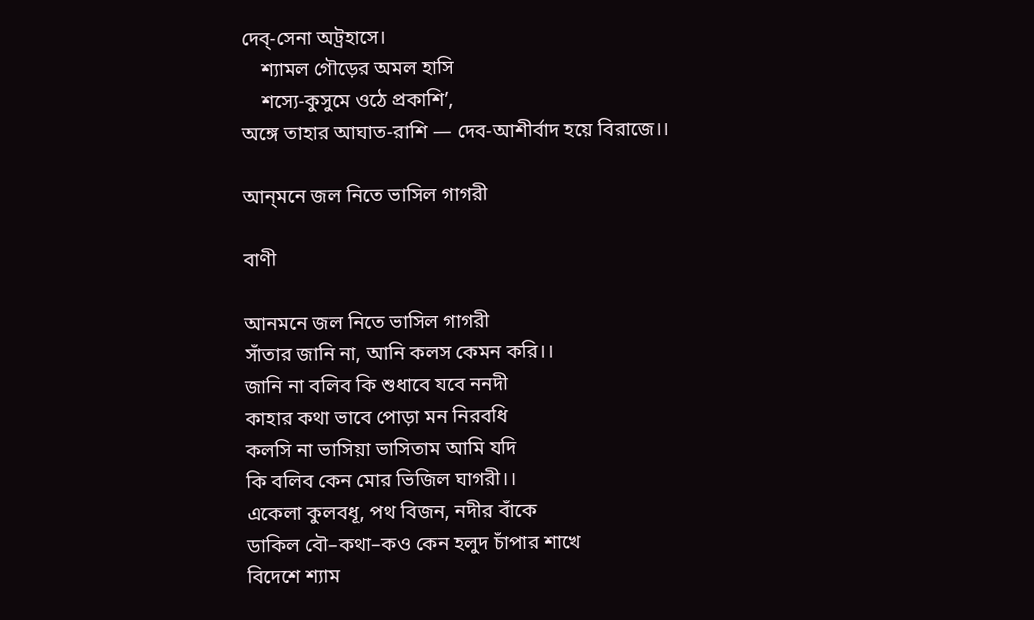দেব্-সেনা অট্রহাসে।
    শ্যামল গৌড়ের অমল হাসি
    শস্যে-কুসুমে ওঠে প্রকাশি’,
অঙ্গে তাহার আঘাত-রাশি — দেব-আশীর্বাদ হয়ে বিরাজে।।

আন্‌মনে জল নিতে ভাসিল গাগরী

বাণী

আনমনে জল নিতে ভাসিল গাগরী
সাঁতার জানি না, আনি কলস কেমন করি।।
জানি না বলিব কি শুধাবে যবে ননদী
কাহার কথা ভাবে পোড়া মন নিরবধি
কলসি না ভাসিয়া ভাসিতাম আমি যদি
কি বলিব কেন মোর ভিজিল ঘাগরী।।
একেলা কুলবধূ, পথ বিজন, নদীর বাঁকে
ডাকিল বৌ–কথা–কও কেন হলুদ চাঁপার শাখে
বিদেশে শ্যাম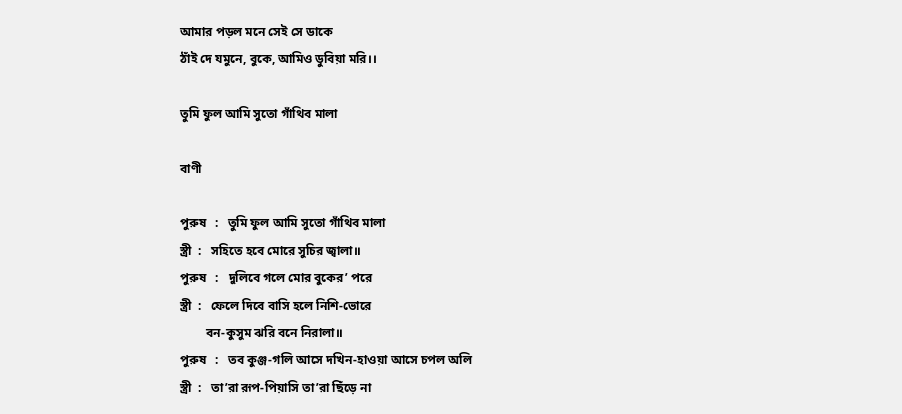আমার পড়ল মনে সেই সে ডাকে
ঠাঁই দে যমুনে, বুকে, আমিও ডুবিয়া মরি।।

তুমি ফুল আমি সুতো গাঁথিব মালা

বাণী

পুরুষ   :   তুমি ফুল আমি সুতো গাঁথিব মালা
স্ত্রী  :   সহিতে হবে মোরে সুচির জ্বালা॥
পুরুষ   :   দুলিবে গলে মোর বুকের’ পরে
স্ত্রী  :   ফেলে দিবে বাসি হলে নিশি-ভোরে
        বন-কুসুম ঝরি বনে নিরালা॥
পুরুষ   :   তব কুঞ্জ-গলি আসে দখিন-হাওয়া আসে চপল অলি
স্ত্রী  :   তা’রা রূপ-পিয়াসি তা’রা ছিঁড়ে না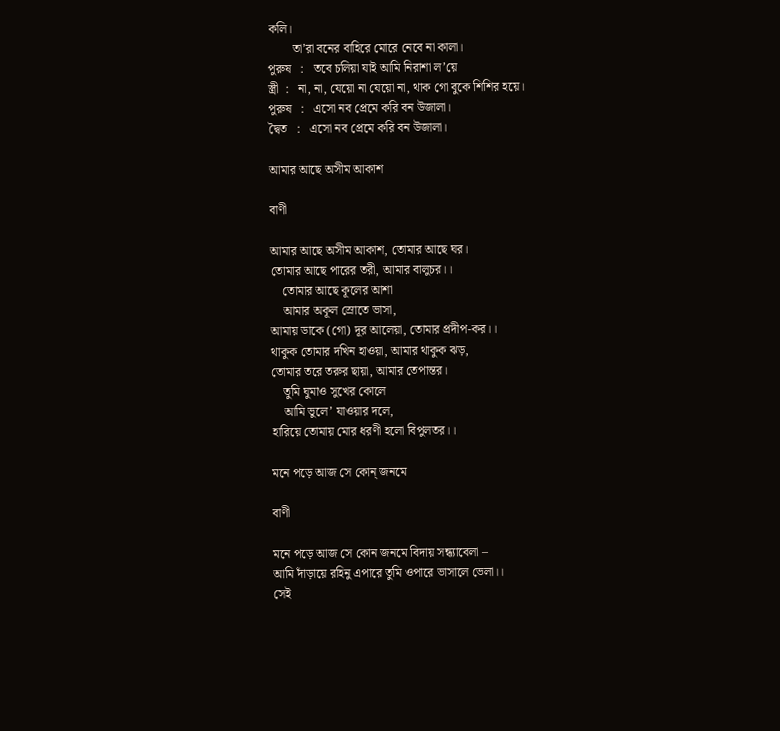কলি।
        তা’রা বনের বাহিরে মোরে নেবে না কালা।
পুরুষ   :   তবে চলিয়া যাই আমি নিরাশা ল’য়ে
স্ত্রী  :   না, না, যেয়ো না যেয়ো না, থাক গো বুকে শিশির হয়ে।
পুরুষ   :   এসো নব প্রেমে করি বন উজালা।
দ্বৈত   :   এসো নব প্রেমে করি বন উজালা।

আমার আছে অসীম আকাশ

বাণী

আমার আছে অসীম আকাশ, তোমার আছে ঘর।
তোমার আছে পারের তরী, আমার বালুচর।।
    তোমার আছে কূলের আশা
    আমার অকূল স্রোতে ভাসা,
আমায় ডাকে (গো) দূর আলেয়া, তোমার প্রদীপ-কর।।
থাকুক তোমার দখিন হাওয়া, আমার থাকুক ঝড়,
তোমার তরে তরুর ছায়া, আমার তেপান্তর।
    তুমি ঘুমাও সুখের কোলে
    আমি ভুলে’ যাওয়ার দলে,
হারিয়ে তোমায় মোর ধরণী হলো বিপুলতর।।

মনে পড়ে আজ সে কোন্‌ জনমে

বাণী

মনে পড়ে আজ সে কোন জনমে বিদায় সন্ধ্যাবেলা –
আমি দাঁড়ায়ে রহিনু এপারে তুমি ওপারে ভাসালে ভেলা।।
সেই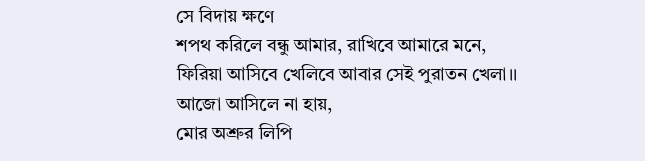সে বিদায় ক্ষণে
শপথ করিলে বন্ধু আমার, রাখিবে আমারে মনে,
ফিরিয়া আসিবে খেলিবে আবার সেই পুরাতন খেলা।।
আজো আসিলে না হায়,
মোর অশ্রুর লিপি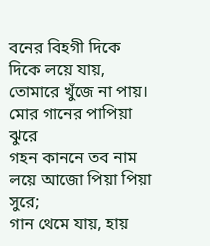বনের বিহগী দিকে দিকে লয়ে যায়,
তোমারে খুঁজে না পায়।
মোর গানের পাপিয়া ঝুরে
গহন কাননে তব নাম লয়ে আজো পিয়া পিয়া সুরে;
গান থেমে যায়, হায়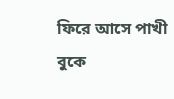ফিরে আসে পাখী বুকে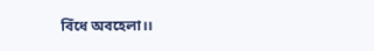বিঁধে অবহেলা।।